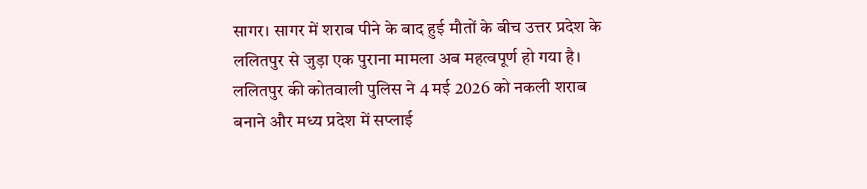सागर। सागर में शराब पीने के बाद हुई मौतों के बीच उत्तर प्रदेश के ललितपुर से जुड़ा एक पुराना मामला अब महत्वपूर्ण हो गया है। ललितपुर की कोतवाली पुलिस ने 4 मई 2026 को नकली शराब बनाने और मध्य प्रदेश में सप्लाई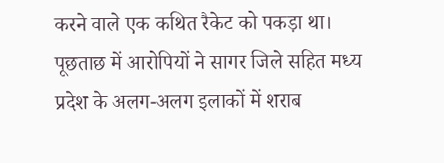करने वाले एक कथित रैकेट को पकड़ा था। पूछताछ में आरोपियों ने सागर जिले सहित मध्य प्रदेश के अलग-अलग इलाकों में शराब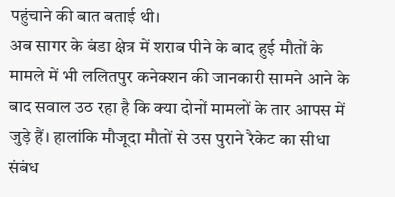पहुंचाने की बात बताई थी।
अब सागर के बंडा क्षेत्र में शराब पीने के बाद हुई मौतों के मामले में भी ललितपुर कनेक्शन की जानकारी सामने आने के बाद सवाल उठ रहा है कि क्या दोनों मामलों के तार आपस में जुड़े हैं। हालांकि मौजूदा मौतों से उस पुराने रैकेट का सीधा संबंध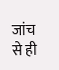जांच से ही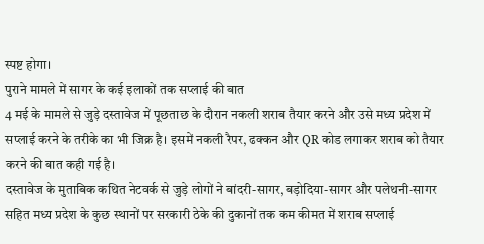स्पष्ट होगा।
पुराने मामले में सागर के कई इलाकों तक सप्लाई की बात
4 मई के मामले से जुड़े दस्तावेज में पूछताछ के दौरान नकली शराब तैयार करने और उसे मध्य प्रदेश में सप्लाई करने के तरीके का भी जिक्र है। इसमें नकली रैपर, ढक्कन और QR कोड लगाकर शराब को तैयार करने की बात कही गई है।
दस्तावेज के मुताबिक कथित नेटवर्क से जुड़े लोगों ने बांदरी-सागर, बड़ोदिया-सागर और पलेथनी-सागर सहित मध्य प्रदेश के कुछ स्थानों पर सरकारी ठेके की दुकानों तक कम कीमत में शराब सप्लाई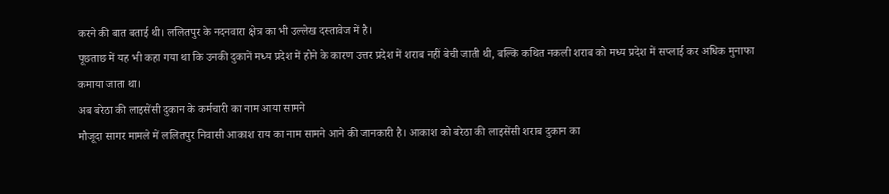करने की बात बताई थी। ललितपुर के नदनवारा क्षेत्र का भी उल्लेख दस्तावेज में है।
पूछताछ में यह भी कहा गया था कि उनकी दुकानें मध्य प्रदेश में होने के कारण उत्तर प्रदेश में शराब नहीं बेची जाती थी, बल्कि कथित नकली शराब को मध्य प्रदेश में सप्लाई कर अधिक मुनाफा कमाया जाता था।
अब बरेठा की लाइसेंसी दुकान के कर्मचारी का नाम आया सामने
मौजूदा सागर मामले में ललितपुर निवासी आकाश राय का नाम सामने आने की जानकारी है। आकाश को बरेठा की लाइसेंसी शराब दुकान का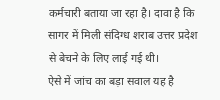कर्मचारी बताया जा रहा है। दावा है कि सागर में मिली संदिग्ध शराब उत्तर प्रदेश से बेचने के लिए लाई गई थी।
ऐसे में जांच का बड़ा सवाल यह है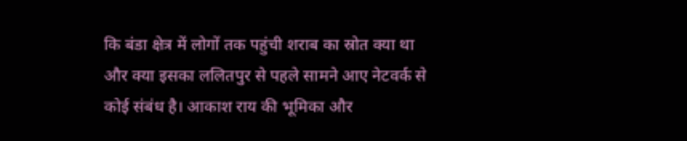कि बंडा क्षेत्र में लोगों तक पहुंची शराब का स्रोत क्या था और क्या इसका ललितपुर से पहले सामने आए नेटवर्क से कोई संबंध है। आकाश राय की भूमिका और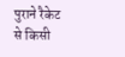पुराने रैकेट से किसी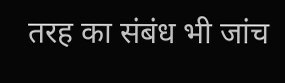तरह का संबंध भी जांच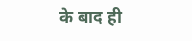के बाद ही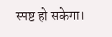स्पष्ट हो सकेगा।